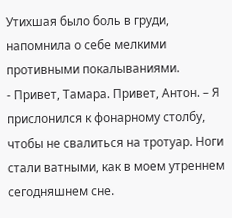Утихшая было боль в груди, напомнила о себе мелкими противными покалываниями.
- Привет, Тамара. Привет, Антон. – Я прислонился к фонарному столбу, чтобы не свалиться на тротуар. Ноги стали ватными, как в моем утреннем сегодняшнем сне.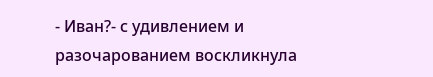- Иван?- с удивлением и разочарованием воскликнула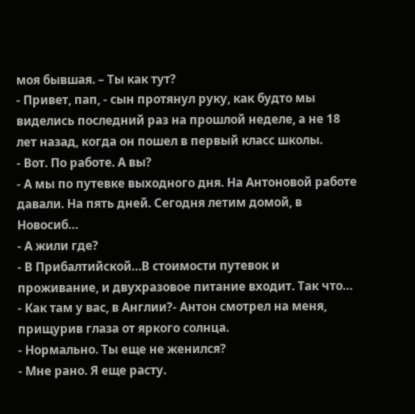моя бывшая. – Ты как тут?
- Привет, пап, - сын протянул руку, как будто мы виделись последний раз на прошлой неделе, а не 18 лет назад, когда он пошел в первый класс школы.
- Вот. По работе. А вы?
- А мы по путевке выходного дня. На Антоновой работе давали. На пять дней. Сегодня летим домой, в Новосиб…
- А жили где?
- В Прибалтийской…В стоимости путевок и проживание, и двухразовое питание входит. Так что…
- Как там у вас, в Англии?- Антон смотрел на меня, прищурив глаза от яркого солнца.
- Нормально. Ты еще не женился?
- Мне рано. Я еще расту.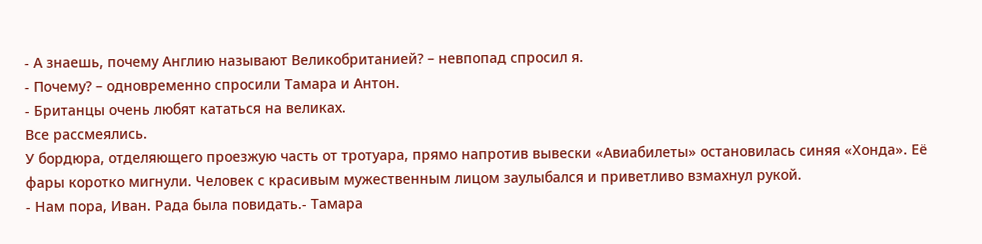- А знаешь, почему Англию называют Великобританией? – невпопад спросил я.
- Почему? – одновременно спросили Тамара и Антон.
- Британцы очень любят кататься на великах.
Все рассмеялись.
У бордюра, отделяющего проезжую часть от тротуара, прямо напротив вывески «Авиабилеты» остановилась синяя «Хонда». Её фары коротко мигнули. Человек с красивым мужественным лицом заулыбался и приветливо взмахнул рукой.
- Нам пора, Иван. Рада была повидать.- Тамара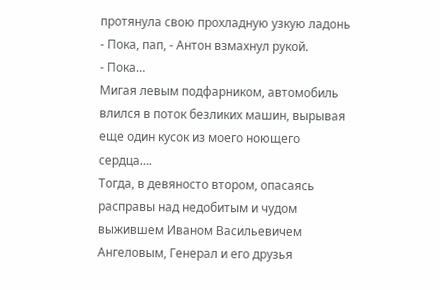протянула свою прохладную узкую ладонь
- Пока, пап, - Антон взмахнул рукой.
- Пока…
Мигая левым подфарником, автомобиль влился в поток безликих машин, вырывая еще один кусок из моего ноющего сердца….
Тогда, в девяносто втором, опасаясь расправы над недобитым и чудом выжившем Иваном Васильевичем Ангеловым, Генерал и его друзья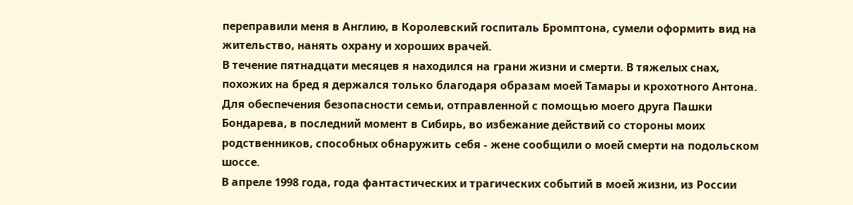переправили меня в Англию, в Королевский госпиталь Бромптона, сумели оформить вид на жительство, нанять охрану и хороших врачей.
В течение пятнадцати месяцев я находился на грани жизни и смерти. В тяжелых снах, похожих на бред я держался только благодаря образам моей Тамары и крохотного Антона.
Для обеспечения безопасности семьи, отправленной с помощью моего друга Пашки Бондарева, в последний момент в Сибирь, во избежание действий со стороны моих родственников, способных обнаружить себя - жене сообщили о моей смерти на подольском шоссе.
В апреле 1998 года, года фантастических и трагических событий в моей жизни, из России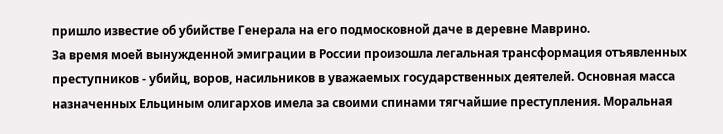пришло известие об убийстве Генерала на его подмосковной даче в деревне Маврино.
За время моей вынужденной эмиграции в России произошла легальная трансформация отъявленных преступников - убийц, воров, насильников в уважаемых государственных деятелей. Основная масса назначенных Ельциным олигархов имела за своими спинами тягчайшие преступления. Моральная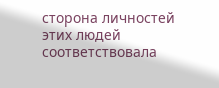сторона личностей этих людей соответствовала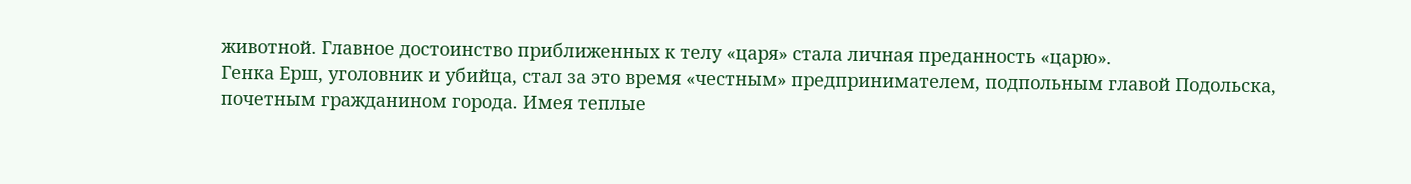животной. Главное достоинство приближенных к телу «царя» стала личная преданность «царю».
Генка Ерш, уголовник и убийца, стал за это время «честным» предпринимателем, подпольным главой Подольска, почетным гражданином города. Имея теплые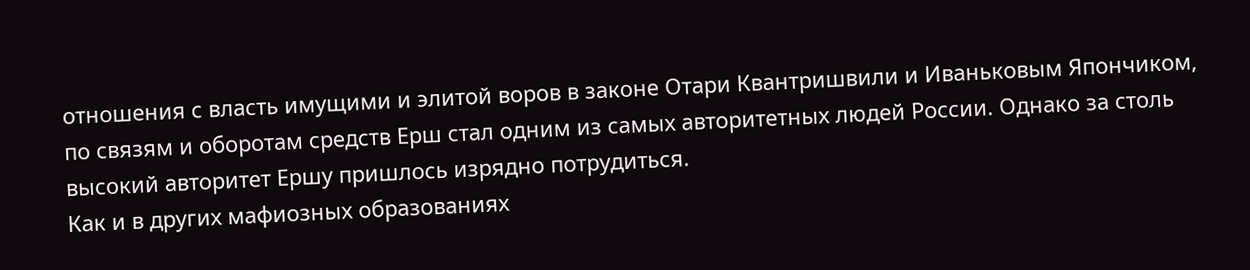отношения с власть имущими и элитой воров в законе Отари Квантришвили и Иваньковым Япончиком, по связям и оборотам средств Ерш стал одним из самых авторитетных людей России. Однако за столь высокий авторитет Ершу пришлось изрядно потрудиться.
Как и в других мафиозных образованиях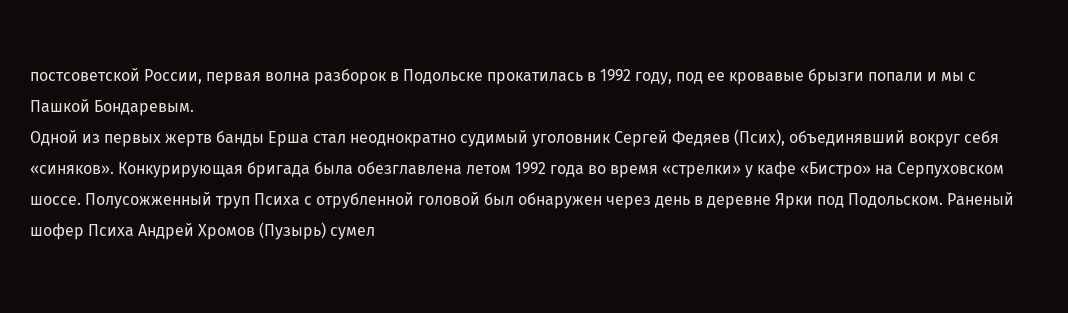постсоветской России, первая волна разборок в Подольске прокатилась в 1992 году, под ее кровавые брызги попали и мы с Пашкой Бондаревым.
Одной из первых жертв банды Ерша стал неоднократно судимый уголовник Сергей Федяев (Псих), объединявший вокруг себя «синяков». Конкурирующая бригада была обезглавлена летом 1992 года во время «стрелки» у кафе «Бистро» на Серпуховском шоссе. Полусожженный труп Психа с отрубленной головой был обнаружен через день в деревне Ярки под Подольском. Раненый шофер Психа Андрей Хромов (Пузырь) сумел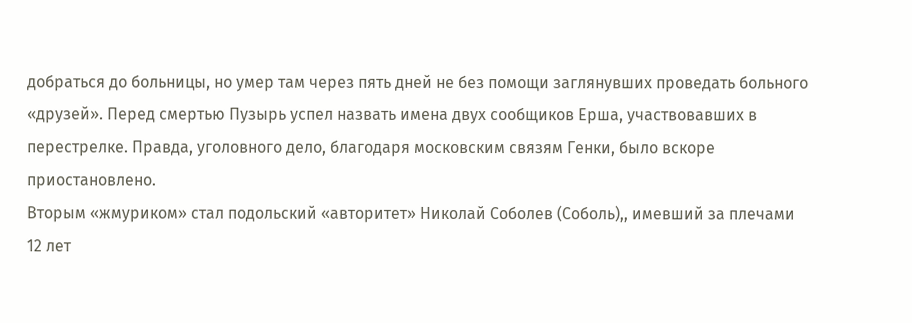добраться до больницы, но умер там через пять дней не без помощи заглянувших проведать больного «друзей». Перед смертью Пузырь успел назвать имена двух сообщиков Ерша, участвовавших в перестрелке. Правда, уголовного дело, благодаря московским связям Генки, было вскоре приостановлено.
Вторым «жмуриком» стал подольский «авторитет» Николай Соболев (Соболь),, имевший за плечами 12 лет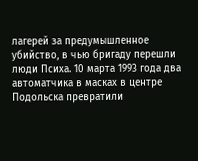лагерей за предумышленное убийство, в чью бригаду перешли люди Психа. 10 марта 1993 года два автоматчика в масках в центре Подольска превратили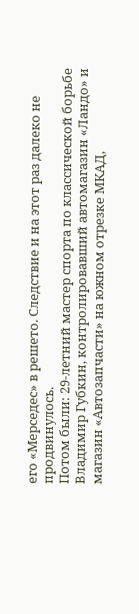его «Мерседес» в решето. Следствие и на этот раз далеко не продвинулось.
Потом были: 29-летний мастер спорта по классической борьбе Владимир Губкин, контролировавший автомагазин «Ландо» и магазин «Автозапчасти» на южном отрезке МКАД,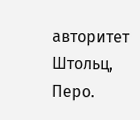авторитет Штольц, Перо.